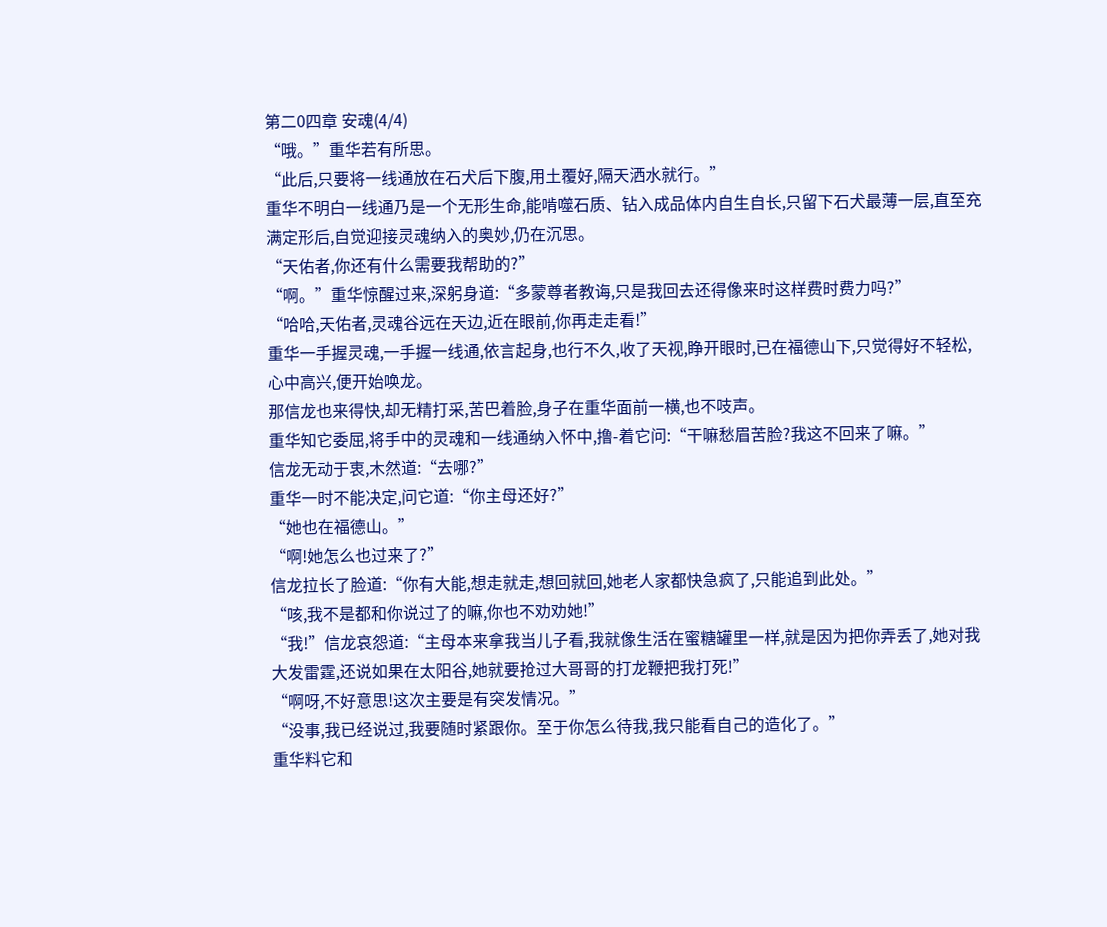第二0四章 安魂(4/4)
“哦。”重华若有所思。
“此后,只要将一线通放在石犬后下腹,用土覆好,隔天洒水就行。”
重华不明白一线通乃是一个无形生命,能啃噬石质、钻入成品体内自生自长,只留下石犬最薄一层,直至充满定形后,自觉迎接灵魂纳入的奥妙,仍在沉思。
“天佑者,你还有什么需要我帮助的?”
“啊。”重华惊醒过来,深躬身道:“多蒙尊者教诲,只是我回去还得像来时这样费时费力吗?”
“哈哈,天佑者,灵魂谷远在天边,近在眼前,你再走走看!”
重华一手握灵魂,一手握一线通,依言起身,也行不久,收了天视,睁开眼时,已在福德山下,只觉得好不轻松,心中高兴,便开始唤龙。
那信龙也来得快,却无精打采,苦巴着脸,身子在重华面前一横,也不吱声。
重华知它委屈,将手中的灵魂和一线通纳入怀中,撸-着它问:“干嘛愁眉苦脸?我这不回来了嘛。”
信龙无动于衷,木然道:“去哪?”
重华一时不能决定,问它道:“你主母还好?”
“她也在福德山。”
“啊!她怎么也过来了?”
信龙拉长了脸道:“你有大能,想走就走,想回就回,她老人家都快急疯了,只能追到此处。”
“咳,我不是都和你说过了的嘛,你也不劝劝她!”
“我!”信龙哀怨道:“主母本来拿我当儿子看,我就像生活在蜜糖罐里一样,就是因为把你弄丢了,她对我大发雷霆,还说如果在太阳谷,她就要抢过大哥哥的打龙鞭把我打死!”
“啊呀,不好意思!这次主要是有突发情况。”
“没事,我已经说过,我要随时紧跟你。至于你怎么待我,我只能看自己的造化了。”
重华料它和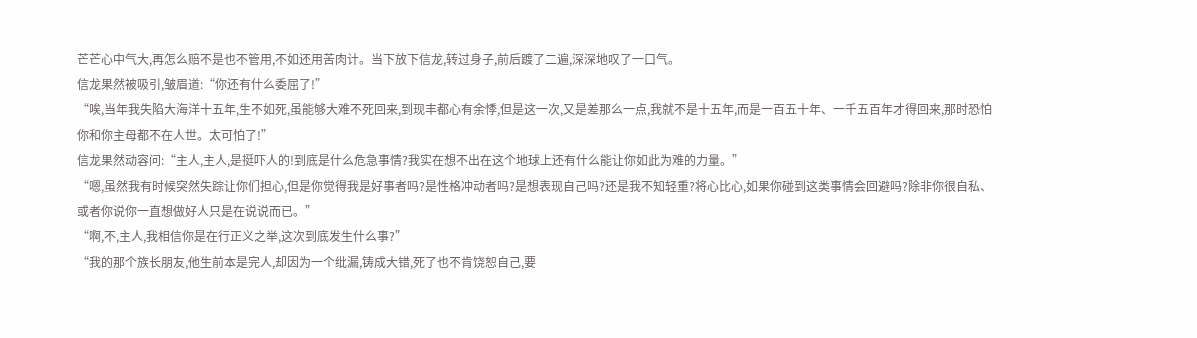芒芒心中气大,再怎么赔不是也不管用,不如还用苦肉计。当下放下信龙,转过身子,前后踱了二遍,深深地叹了一口气。
信龙果然被吸引,皱眉道:“你还有什么委屈了!”
“唉,当年我失陷大海洋十五年,生不如死,虽能够大难不死回来,到现丰都心有余悸,但是这一次,又是差那么一点,我就不是十五年,而是一百五十年、一千五百年才得回来,那时恐怕你和你主母都不在人世。太可怕了!”
信龙果然动容问:“主人,主人,是挺吓人的!到底是什么危急事情?我实在想不出在这个地球上还有什么能让你如此为难的力量。”
“嗯,虽然我有时候突然失踪让你们担心,但是你觉得我是好事者吗?是性格冲动者吗?是想表现自己吗?还是我不知轻重?将心比心,如果你碰到这类事情会回避吗?除非你很自私、或者你说你一直想做好人只是在说说而已。”
“啊,不,主人,我相信你是在行正义之举,这次到底发生什么事?”
“我的那个族长朋友,他生前本是完人,却因为一个纰漏,铸成大错,死了也不肯饶恕自己,要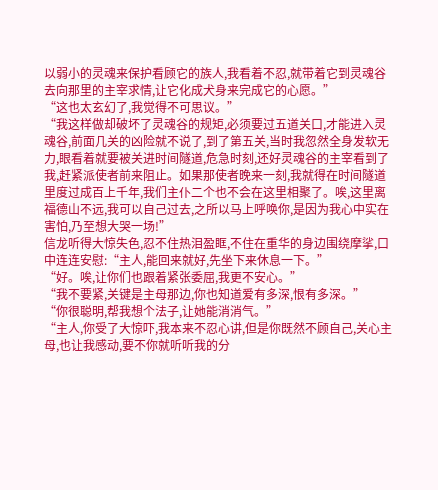以弱小的灵魂来保护看顾它的族人,我看着不忍,就带着它到灵魂谷去向那里的主宰求情,让它化成犬身来完成它的心愿。”
“这也太玄幻了,我觉得不可思议。”
“我这样做却破坏了灵魂谷的规矩,必须要过五道关口,才能进入灵魂谷,前面几关的凶险就不说了,到了第五关,当时我忽然全身发软无力,眼看着就要被关进时间隧道,危急时刻,还好灵魂谷的主宰看到了我,赶紧派使者前来阻止。如果那使者晚来一刻,我就得在时间隧道里度过成百上千年,我们主仆二个也不会在这里相聚了。唉,这里离福德山不远,我可以自己过去,之所以马上呼唤你,是因为我心中实在害怕,乃至想大哭一场!”
信龙听得大惊失色,忍不住热泪盈眶,不住在重华的身边围绕摩挲,口中连连安慰:“主人,能回来就好,先坐下来休息一下。”
“好。唉,让你们也跟着紧张委屈,我更不安心。”
“我不要紧,关键是主母那边,你也知道爱有多深,恨有多深。”
“你很聪明,帮我想个法子,让她能消消气。”
“主人,你受了大惊吓,我本来不忍心讲,但是你既然不顾自己,关心主母,也让我感动,要不你就听听我的分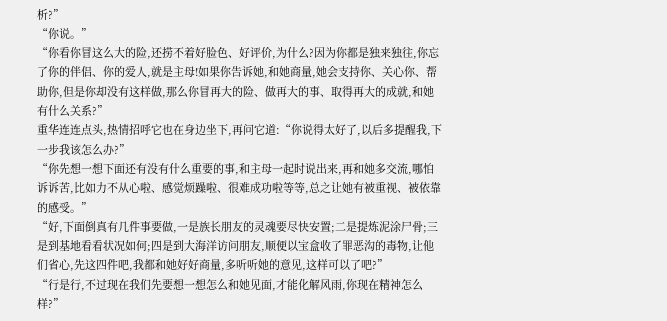析?”
“你说。”
“你看你冒这么大的险,还捞不着好脸色、好评价,为什么?因为你都是独来独往,你忘了你的伴侣、你的爱人,就是主母!如果你告诉她,和她商量,她会支持你、关心你、帮助你,但是你却没有这样做,那么你冒再大的险、做再大的事、取得再大的成就,和她有什么关系?”
重华连连点头,热情招呼它也在身边坐下,再问它道:“你说得太好了,以后多提醒我,下一步我该怎么办?”
“你先想一想下面还有没有什么重要的事,和主母一起时说出来,再和她多交流,哪怕诉诉苦,比如力不从心啦、感觉烦躁啦、很难成功啦等等,总之让她有被重视、被依靠的感受。”
“好,下面倒真有几件事要做,一是族长朋友的灵魂要尽快安置;二是提炼泥涂尸骨;三是到基地看看状况如何;四是到大海洋访问朋友,顺便以宝盒收了罪恶沟的毒物,让他们省心,先这四件吧,我都和她好好商量,多听听她的意见,这样可以了吧?”
“行是行,不过现在我们先要想一想怎么和她见面,才能化解风雨,你现在精神怎么样?”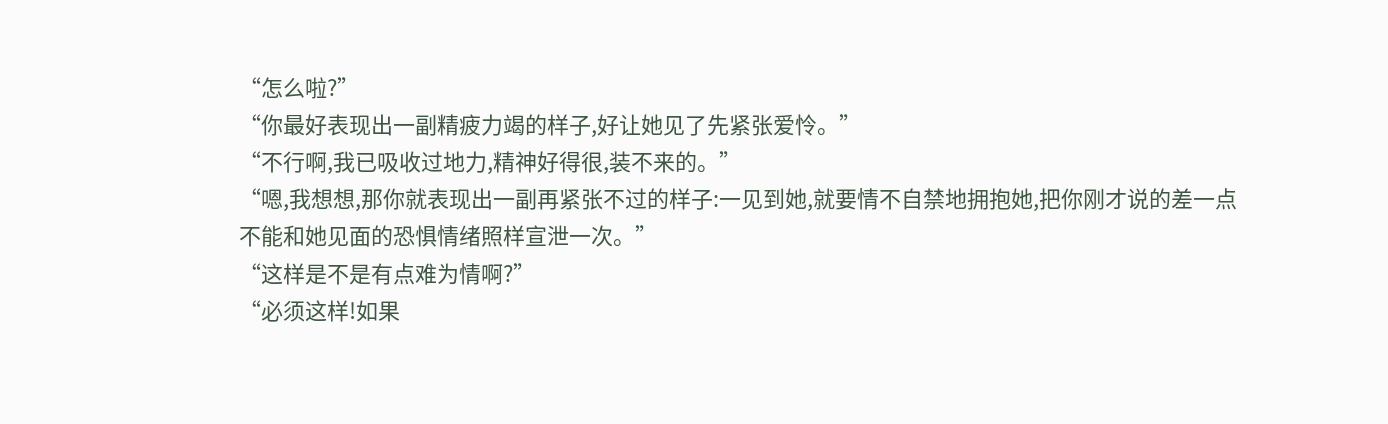“怎么啦?”
“你最好表现出一副精疲力竭的样子,好让她见了先紧张爱怜。”
“不行啊,我已吸收过地力,精神好得很,装不来的。”
“嗯,我想想,那你就表现出一副再紧张不过的样子:一见到她,就要情不自禁地拥抱她,把你刚才说的差一点不能和她见面的恐惧情绪照样宣泄一次。”
“这样是不是有点难为情啊?”
“必须这样!如果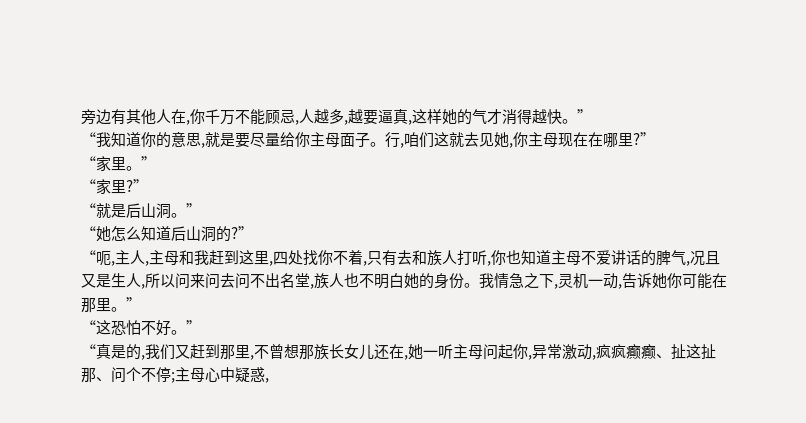旁边有其他人在,你千万不能顾忌,人越多,越要逼真,这样她的气才消得越快。”
“我知道你的意思,就是要尽量给你主母面子。行,咱们这就去见她,你主母现在在哪里?”
“家里。”
“家里?”
“就是后山洞。”
“她怎么知道后山洞的?”
“呃,主人,主母和我赶到这里,四处找你不着,只有去和族人打听,你也知道主母不爱讲话的脾气,况且又是生人,所以问来问去问不出名堂,族人也不明白她的身份。我情急之下,灵机一动,告诉她你可能在那里。”
“这恐怕不好。”
“真是的,我们又赶到那里,不曾想那族长女儿还在,她一听主母问起你,异常激动,疯疯癫癫、扯这扯那、问个不停;主母心中疑惑,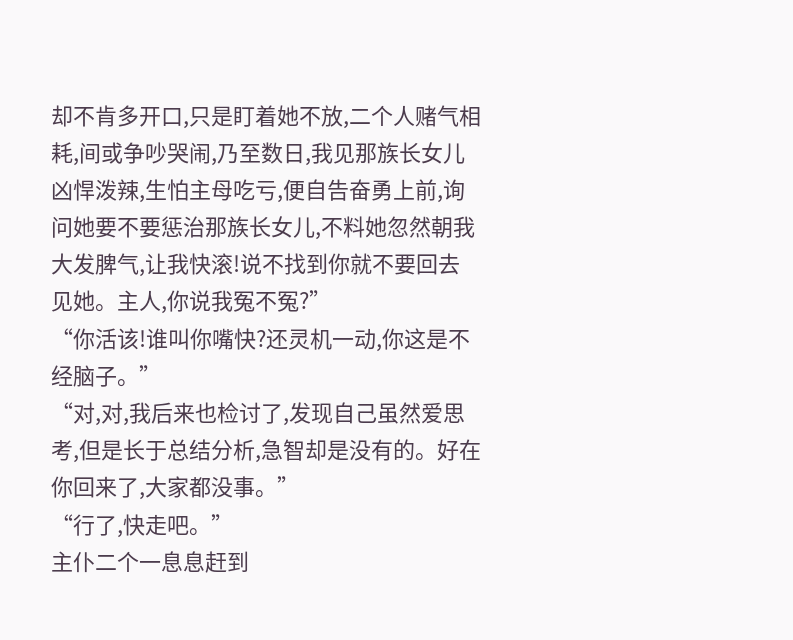却不肯多开口,只是盯着她不放,二个人赌气相耗,间或争吵哭闹,乃至数日,我见那族长女儿凶悍泼辣,生怕主母吃亏,便自告奋勇上前,询问她要不要惩治那族长女儿,不料她忽然朝我大发脾气,让我快滚!说不找到你就不要回去见她。主人,你说我冤不冤?”
“你活该!谁叫你嘴快?还灵机一动,你这是不经脑子。”
“对,对,我后来也检讨了,发现自己虽然爱思考,但是长于总结分析,急智却是没有的。好在你回来了,大家都没事。”
“行了,快走吧。”
主仆二个一息息赶到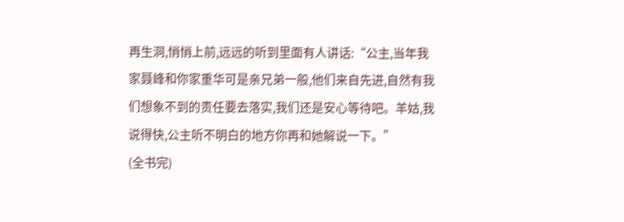再生洞,悄悄上前,远远的听到里面有人讲话:“公主,当年我家聂峰和你家重华可是亲兄弟一般,他们来自先进,自然有我们想象不到的责任要去落实,我们还是安心等待吧。羊姑,我说得快,公主听不明白的地方你再和她解说一下。”
(全书完)